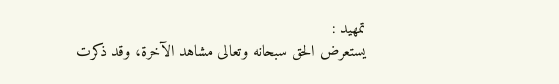تمهيد :
يستعرض الحق سبحانه وتعالى مشاهد الآخرة، وقد ذكرت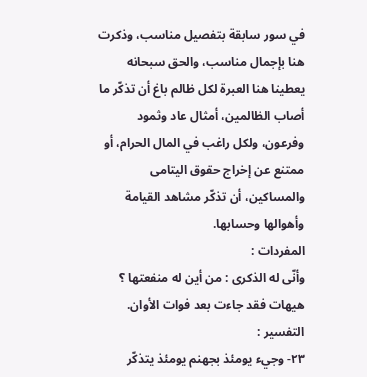في سور سابقة بتفصيل مناسب، وذكرت هنا بإجمال مناسب، والحق سبحانه يعطينا هنا العبرة لكل ظالم باغ أن تذكّر ما أصاب الظالمين، أمثال عاد وثمود وفرعون، ولكل راغب في المال الحرام، أو ممتنع عن إخراج حقوق اليتامى والمساكين، أن تذكّر مشاهد القيامة وأهوالها وحسابها.
المفردات :
وأنّى له الذكرى : من أين له منفعتها ؟ هيهات فقد جاءت بعد فوات الأوان.
التفسير :
٢٣- وجيء يومئذ بجهنم يومئذ يتذكّر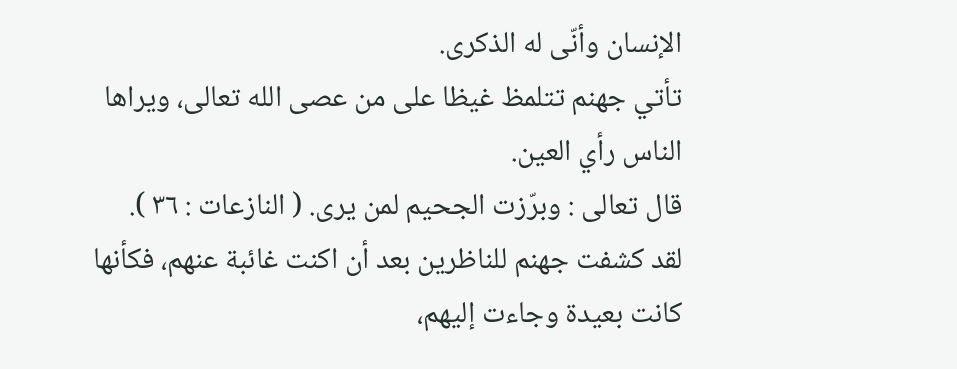الإنسان وأنّى له الذكرى.
تأتي جهنم تتلمظ غيظا على من عصى الله تعالى، ويراها الناس رأي العين.
قال تعالى : وبرّزت الجحيم لمن يرى. ( النازعات : ٣٦ ).
لقد كشفت جهنم للناظرين بعد أن اكنت غائبة عنهم، فكأنها كانت بعيدة وجاءت إليهم،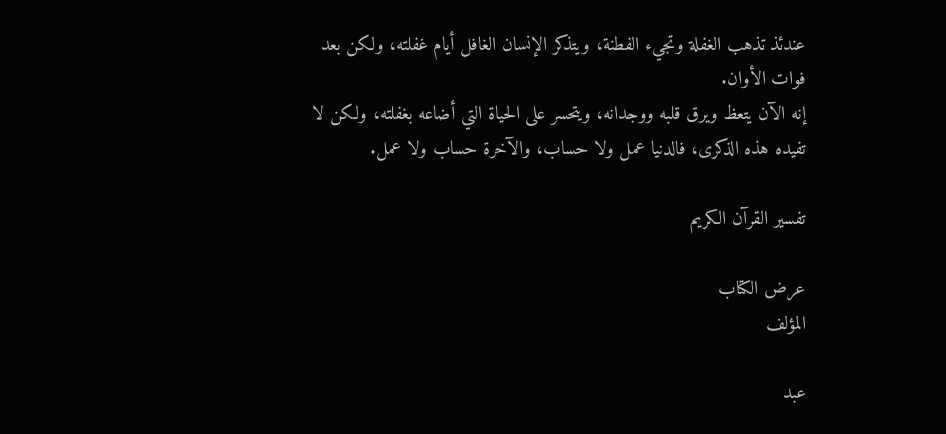عندئذ تذهب الغفلة وتجيء الفطنة، ويتذكر الإنسان الغافل أيام غفلته، ولكن بعد فوات الأوان.
إنه الآن يتعظ ويرق قلبه ووجدانه، ويتحسر على الحياة التي أضاعه بغفلته، ولكن لا تفيده هذه الذكرى، فالدنيا عمل ولا حساب، والآخرة حساب ولا عمل.

تفسير القرآن الكريم

عرض الكتاب
المؤلف

عبد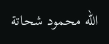الله محمود شحاتة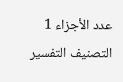عدد الأجزاء 1
التصنيف التفسير